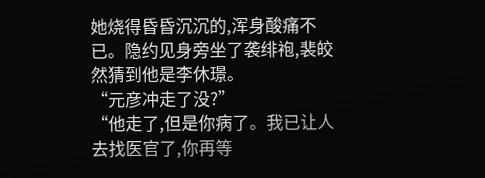她烧得昏昏沉沉的,浑身酸痛不已。隐约见身旁坐了袭绯袍,裴皎然猜到他是李休璟。
“元彦冲走了没?”
“他走了,但是你病了。我已让人去找医官了,你再等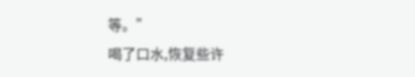等。”
喝了口水,恢复些许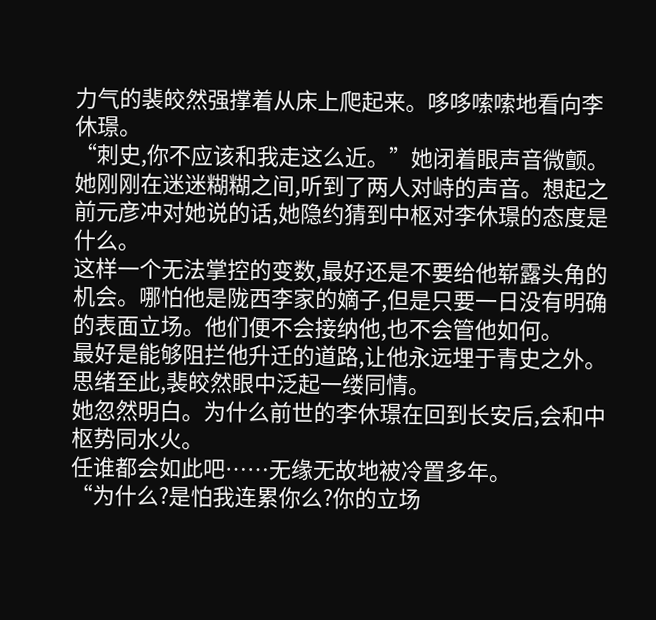力气的裴皎然强撑着从床上爬起来。哆哆嗦嗦地看向李休璟。
“刺史,你不应该和我走这么近。”她闭着眼声音微颤。
她刚刚在迷迷糊糊之间,听到了两人对峙的声音。想起之前元彦冲对她说的话,她隐约猜到中枢对李休璟的态度是什么。
这样一个无法掌控的变数,最好还是不要给他崭露头角的机会。哪怕他是陇西李家的嫡子,但是只要一日没有明确的表面立场。他们便不会接纳他,也不会管他如何。
最好是能够阻拦他升迁的道路,让他永远埋于青史之外。
思绪至此,裴皎然眼中泛起一缕同情。
她忽然明白。为什么前世的李休璟在回到长安后,会和中枢势同水火。
任谁都会如此吧……无缘无故地被冷置多年。
“为什么?是怕我连累你么?你的立场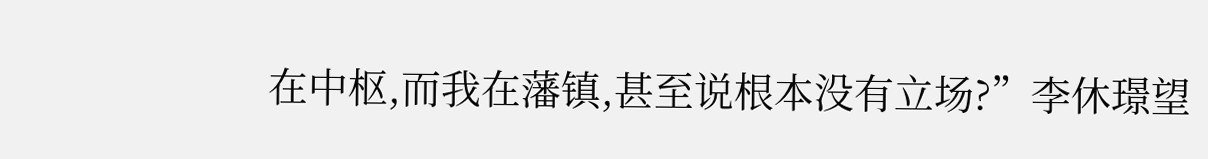在中枢,而我在藩镇,甚至说根本没有立场?”李休璟望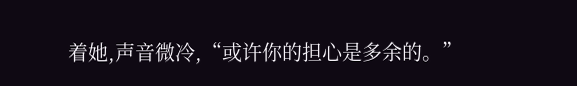着她,声音微冷,“或许你的担心是多余的。”